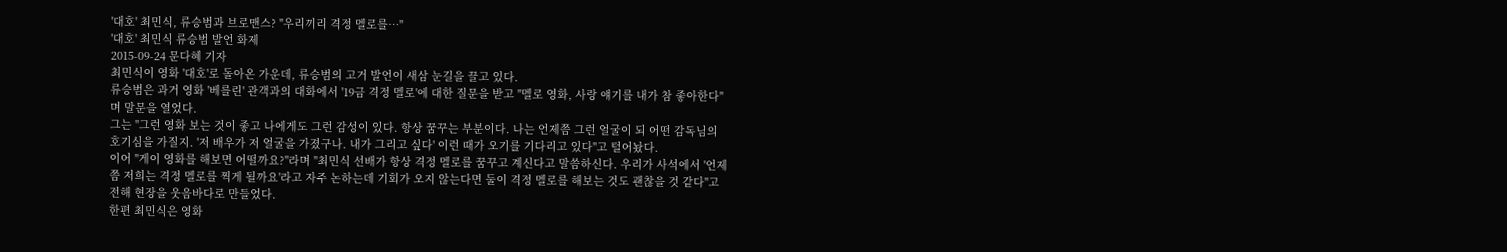'대호' 최민식, 류승범과 브로맨스? "우리끼리 격정 멜로를…"
'대호' 최민식 류승범 발언 화제
2015-09-24 문다혜 기자
최민식이 영화 '대호'로 돌아온 가운데, 류승범의 고거 발언이 새삼 눈길을 끌고 있다.
류승범은 과거 영화 '베를린' 관객과의 대화에서 '19금 격정 멜로'에 대한 질문을 받고 "멜로 영화, 사랑 얘기를 내가 참 좋아한다"며 말문을 열었다.
그는 "그런 영화 보는 것이 좋고 나에게도 그런 감성이 있다. 항상 꿈꾸는 부분이다. 나는 언제쯤 그런 얼굴이 되 어떤 감독님의 호기심을 가질지. '저 배우가 저 얼굴을 가졌구나. 내가 그리고 싶다' 이런 때가 오기를 기다리고 있다"고 털어놨다.
이어 "게이 영화를 해보면 어떨까요?"라며 "최민식 선배가 항상 격정 멜로를 꿈꾸고 계신다고 말씀하신다. 우리가 사석에서 '언제쯤 저희는 격정 멜로를 찍게 될까요'라고 자주 논하는데 기회가 오지 않는다면 둘이 격정 멜로를 해보는 것도 괜찮을 것 같다"고 전해 현장을 웃음바다로 만들었다.
한편 최민식은 영화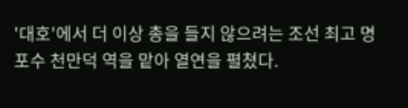'대호'에서 더 이상 총을 들지 않으려는 조선 최고 명포수 천만덕 역을 맡아 열연을 펼쳤다.